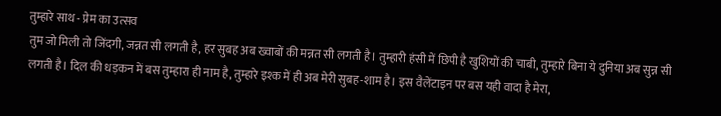तुम्हारे साथ - प्रेम का उत्सव
तुम जो मिली तो जिंदगी, जन्नत सी लगती है, हर सुबह अब ख्वाबों की मन्नत सी लगती है। तुम्हारी हंसी में छिपी है खुशियों की चाबी, तुम्हारे बिना ये दुनिया अब सुन्न सी लगती है। दिल की धड़कन में बस तुम्हारा ही नाम है, तुम्हारे इश्क में ही अब मेरी सुबह-शाम है। इस वैलेंटाइन पर बस यही वादा है मेरा,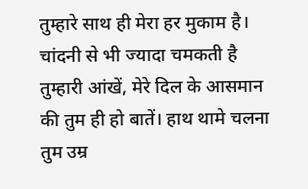तुम्हारे साथ ही मेरा हर मुकाम है। चांदनी से भी ज्यादा चमकती है तुम्हारी आंखें, मेरे दिल के आसमान की तुम ही हो बातें। हाथ थामे चलना तुम उम्र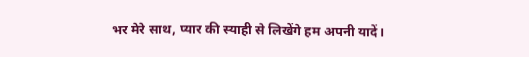भर मेरे साथ, प्यार की स्याही से लिखेंगे हम अपनी यादें।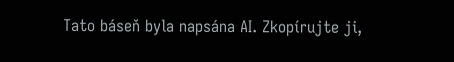Tato báseň byla napsána AI. Zkopírujte ji,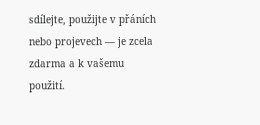sdílejte, použijte v přáních nebo projevech — je zcela zdarma a k vašemu použití.